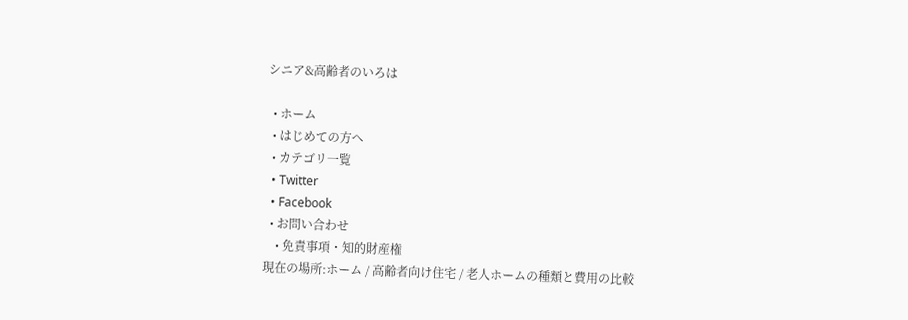シニア&高齢者のいろは

  • ホーム
  • はじめての方へ
  • カテゴリ一覧
  • Twitter
  • Facebook
  • お問い合わせ
    • 免責事項・知的財産権
現在の場所:ホーム / 高齢者向け住宅 / 老人ホームの種類と費用の比較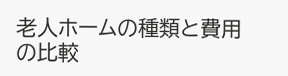老人ホームの種類と費用の比較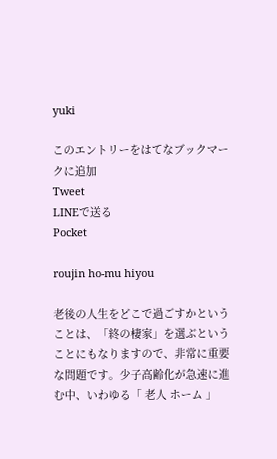yuki

このエントリーをはてなブックマークに追加
Tweet
LINEで送る
Pocket

roujin ho-mu hiyou

老後の人生をどこで過ごすかということは、「終の棲家」を選ぶということにもなりますので、非常に重要な問題です。少子高齢化が急速に進む中、いわゆる「 老人 ホーム 」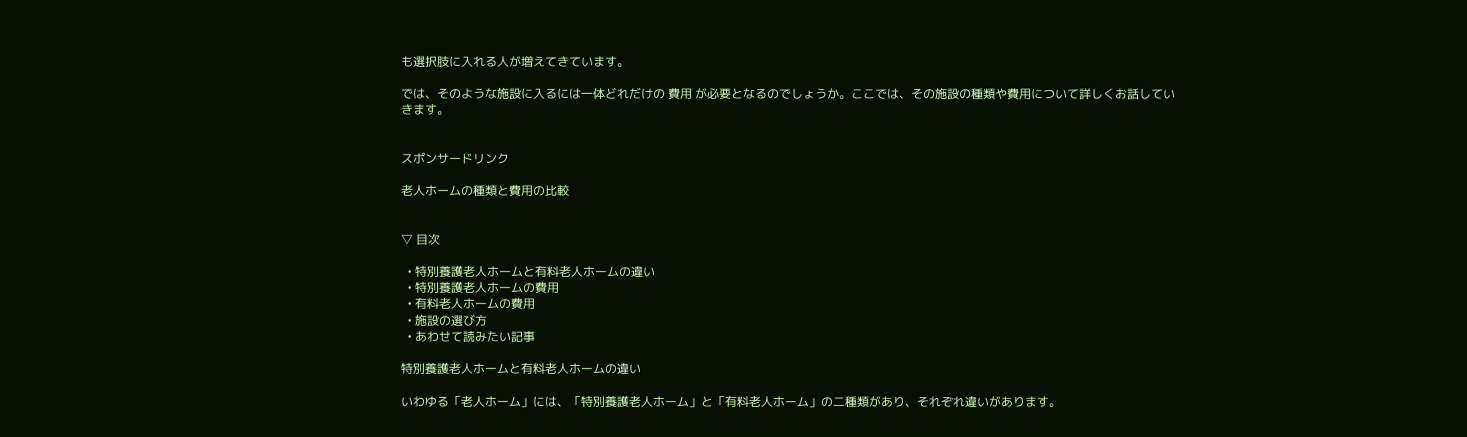も選択肢に入れる人が増えてきています。

では、そのような施設に入るには一体どれだけの 費用 が必要となるのでしょうか。ここでは、その施設の種類や費用について詳しくお話していきます。


スポンサードリンク

老人ホームの種類と費用の比較


▽ 目次

  • 特別養護老人ホームと有料老人ホームの違い
  • 特別養護老人ホームの費用
  • 有料老人ホームの費用
  • 施設の選び方
  • あわせて読みたい記事

特別養護老人ホームと有料老人ホームの違い

いわゆる「老人ホーム」には、「特別養護老人ホーム」と「有料老人ホーム」の二種類があり、それぞれ違いがあります。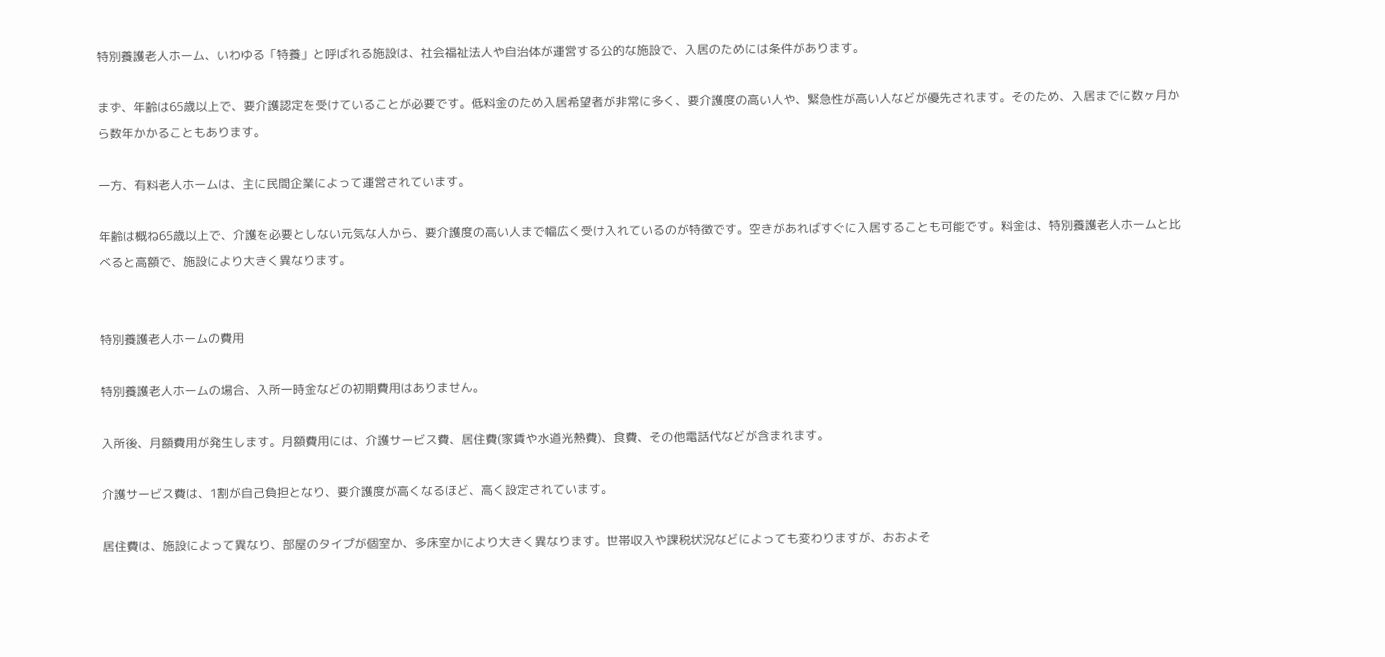特別養護老人ホーム、いわゆる「特養」と呼ばれる施設は、社会福祉法人や自治体が運営する公的な施設で、入居のためには条件があります。

まず、年齢は65歳以上で、要介護認定を受けていることが必要です。低料金のため入居希望者が非常に多く、要介護度の高い人や、緊急性が高い人などが優先されます。そのため、入居までに数ヶ月から数年かかることもあります。

一方、有料老人ホームは、主に民間企業によって運営されています。

年齢は概ね65歳以上で、介護を必要としない元気な人から、要介護度の高い人まで幅広く受け入れているのが特徴です。空きがあればすぐに入居することも可能です。料金は、特別養護老人ホームと比べると高額で、施設により大きく異なります。


特別養護老人ホームの費用

特別養護老人ホームの場合、入所一時金などの初期費用はありません。

入所後、月額費用が発生します。月額費用には、介護サービス費、居住費(家賃や水道光熱費)、食費、その他電話代などが含まれます。

介護サービス費は、1割が自己負担となり、要介護度が高くなるほど、高く設定されています。

居住費は、施設によって異なり、部屋のタイプが個室か、多床室かにより大きく異なります。世帯収入や課税状況などによっても変わりますが、おおよそ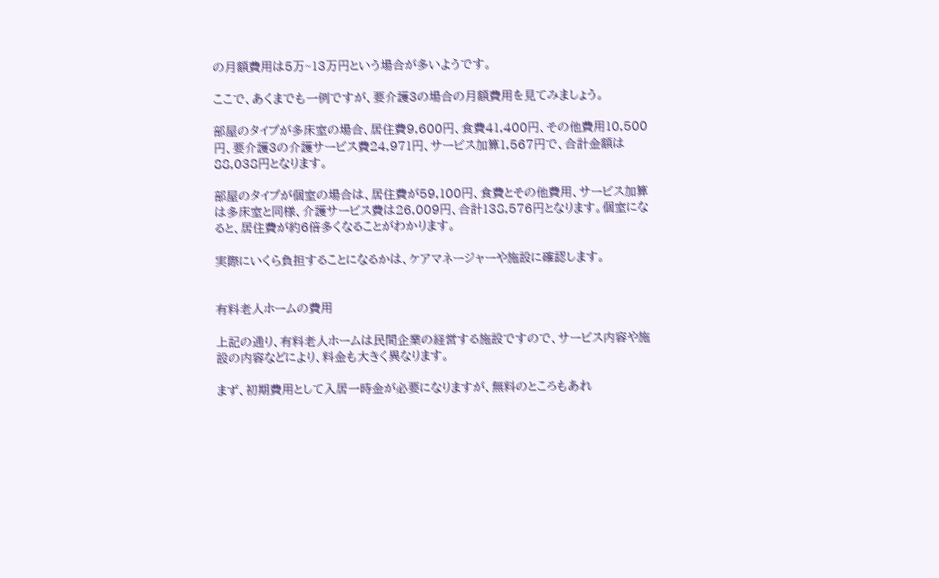の月額費用は5万~13万円という場合が多いようです。

ここで、あくまでも一例ですが、要介護3の場合の月額費用を見てみましょう。

部屋のタイプが多床室の場合、居住費9,600円、食費41,400円、その他費用10,500円、要介護3の介護サービス費24,971円、サービス加算1,567円で、合計金額は88,038円となります。

部屋のタイプが個室の場合は、居住費が59,100円、食費とその他費用、サービス加算は多床室と同様、介護サービス費は26,009円、合計138,576円となります。個室になると、居住費が約6倍多くなることがわかります。

実際にいくら負担することになるかは、ケアマネージャーや施設に確認します。


有料老人ホームの費用

上記の通り、有料老人ホームは民間企業の経営する施設ですので、サービス内容や施設の内容などにより、料金も大きく異なります。

まず、初期費用として入居一時金が必要になりますが、無料のところもあれ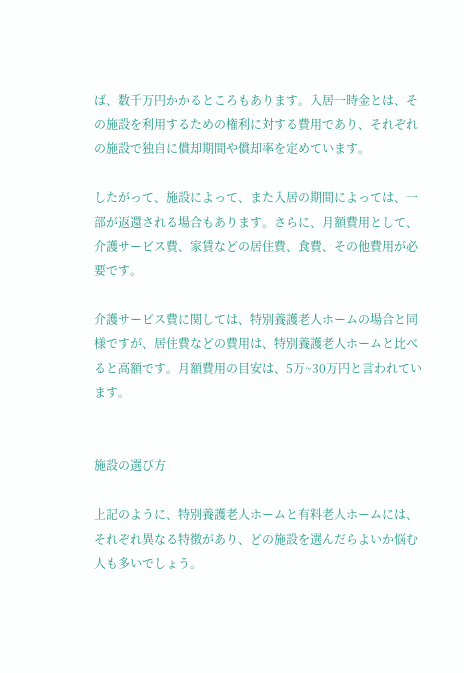ば、数千万円かかるところもあります。入居一時金とは、その施設を利用するための権利に対する費用であり、それぞれの施設で独自に償却期間や償却率を定めています。

したがって、施設によって、また入居の期間によっては、一部が返還される場合もあります。さらに、月額費用として、介護サービス費、家賃などの居住費、食費、その他費用が必要です。

介護サービス費に関しては、特別養護老人ホームの場合と同様ですが、居住費などの費用は、特別養護老人ホームと比べると高額です。月額費用の目安は、5万~30万円と言われています。


施設の選び方

上記のように、特別養護老人ホームと有料老人ホームには、それぞれ異なる特徴があり、どの施設を選んだらよいか悩む人も多いでしょう。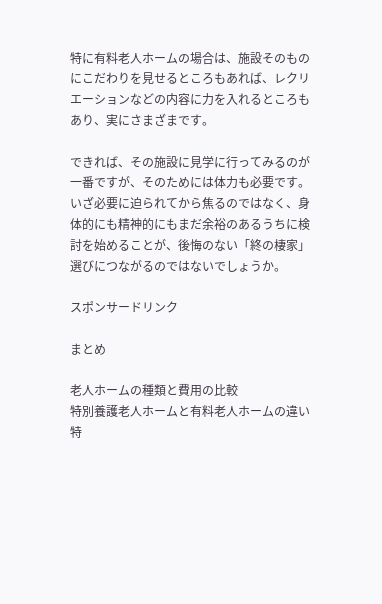特に有料老人ホームの場合は、施設そのものにこだわりを見せるところもあれば、レクリエーションなどの内容に力を入れるところもあり、実にさまざまです。

できれば、その施設に見学に行ってみるのが一番ですが、そのためには体力も必要です。いざ必要に迫られてから焦るのではなく、身体的にも精神的にもまだ余裕のあるうちに検討を始めることが、後悔のない「終の棲家」選びにつながるのではないでしょうか。

スポンサードリンク

まとめ

老人ホームの種類と費用の比較
特別養護老人ホームと有料老人ホームの違い
特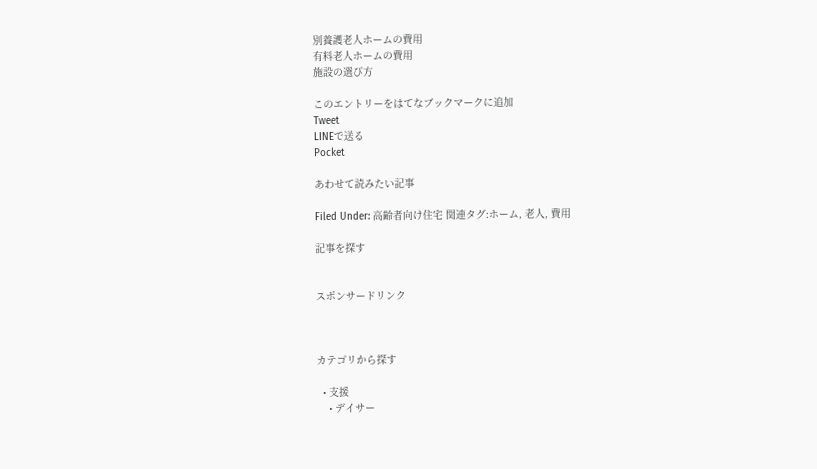別養護老人ホームの費用
有料老人ホームの費用
施設の選び方

このエントリーをはてなブックマークに追加
Tweet
LINEで送る
Pocket

あわせて読みたい記事

Filed Under: 高齢者向け住宅 関連タグ:ホーム, 老人, 費用

記事を探す


スポンサードリンク



カテゴリから探す

  • 支援
    • デイサー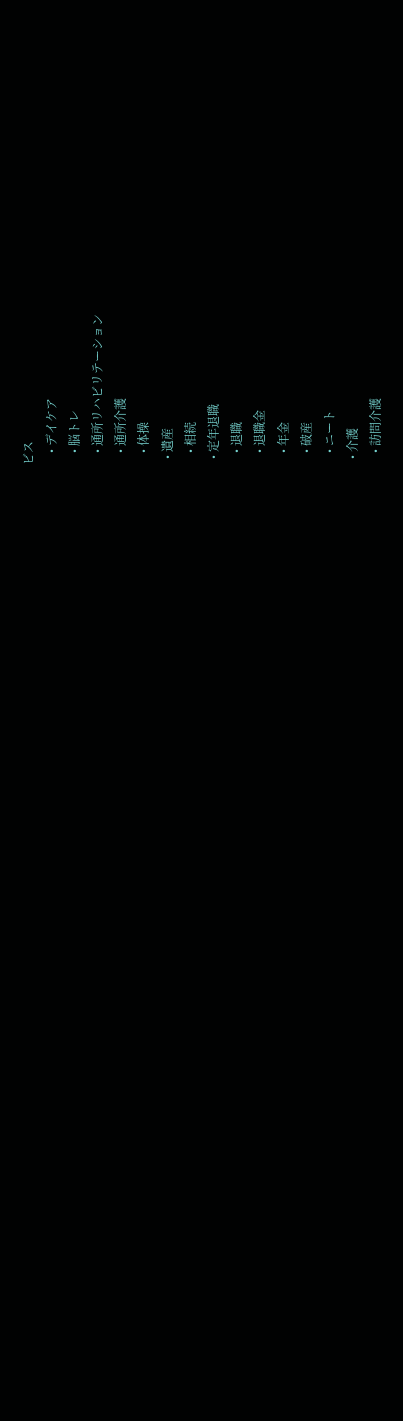ビス
    • デイケア
    • 脳トレ
    • 通所リハビリテーション
    • 通所介護
    • 体操
  • 遺産
    • 相続
  • 定年退職
    • 退職
    • 退職金
    • 年金
    • 破産
    • ニート
  • 介護
    • 訪問介護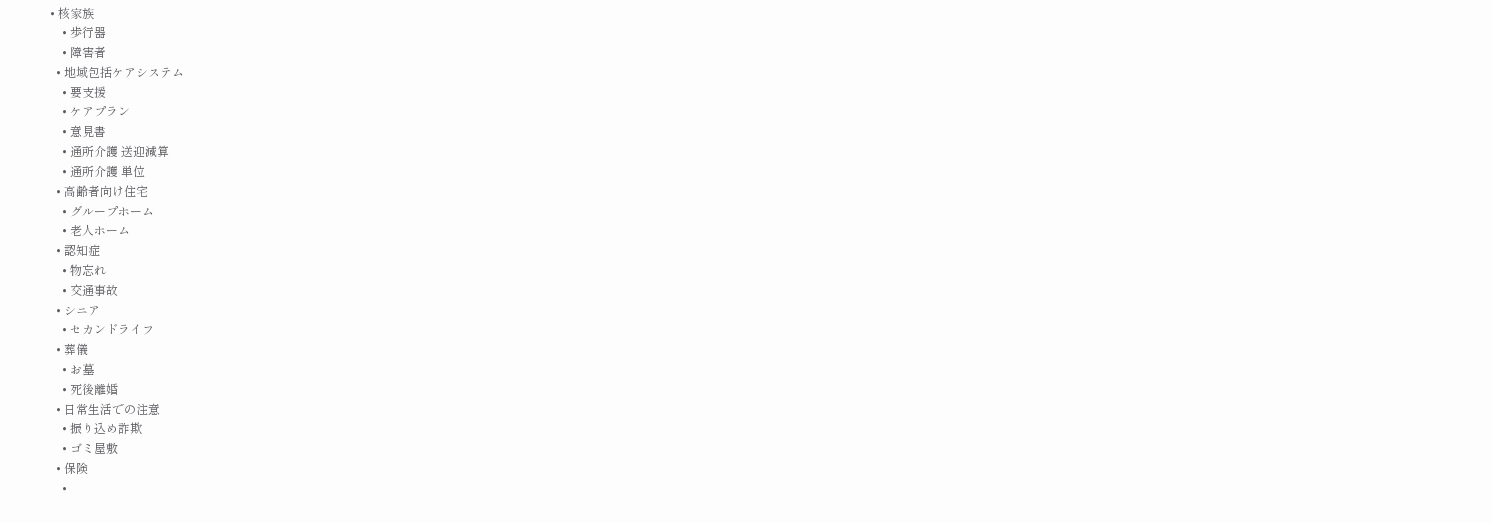• 核家族
    • 歩行器
    • 障害者
  • 地域包括ケアシステム
    • 要支援
    • ケアプラン
    • 意見書
    • 通所介護 送迎減算
    • 通所介護 単位
  • 高齢者向け住宅
    • グループホーム
    • 老人ホーム
  • 認知症
    • 物忘れ
    • 交通事故
  • シニア
    • セカンドライフ
  • 葬儀
    • お墓
    • 死後離婚
  • 日常生活での注意
    • 振り込め詐欺
    • ゴミ屋敷
  • 保険
    •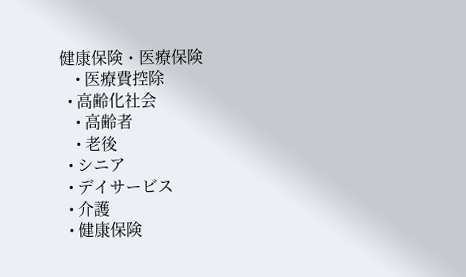健康保険・医療保険
    • 医療費控除
  • 高齢化社会
    • 高齢者
    • 老後
  • シニア
  • デイサービス
  • 介護
  • 健康保険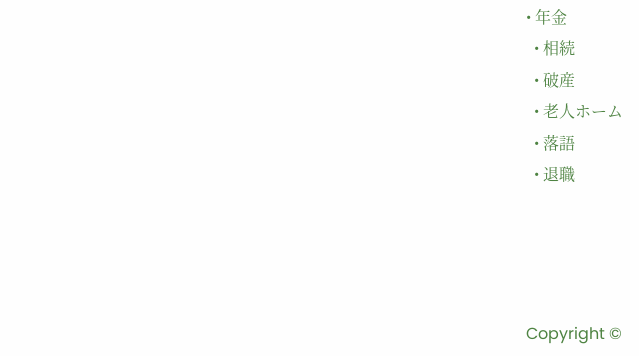• 年金
  • 相続
  • 破産
  • 老人ホーム
  • 落語
  • 退職




Copyright ©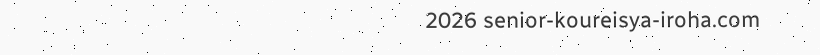2026 senior-koureisya-iroha.com